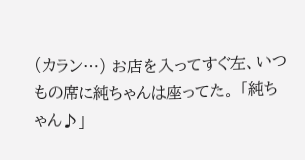(カラン…) お店を入ってすぐ左、いつもの席に純ちゃんは座ってた。 「純ちゃん♪」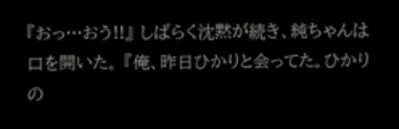『おっ…おう!!』 しばらく沈黙が続き、純ちゃんは口を開いた。 『俺、昨日ひかりと会ってた。ひかりの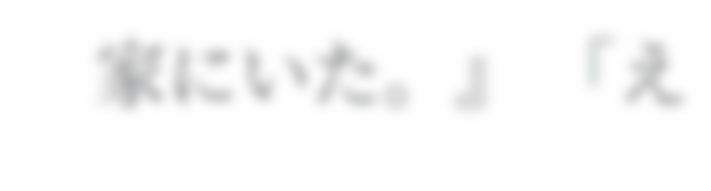家にいた。』 「え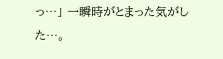っ…」 一瞬時がとまった気がした…。